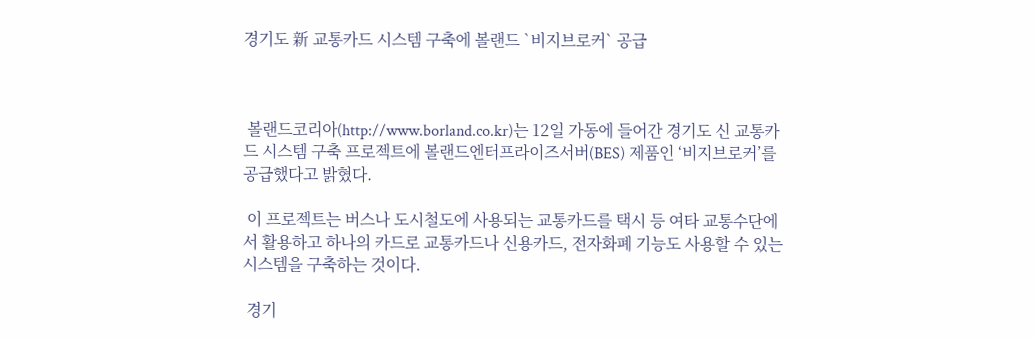경기도 新 교통카드 시스템 구축에 볼랜드 `비지브로커` 공급



 볼랜드코리아(http://www.borland.co.kr)는 12일 가동에 들어간 경기도 신 교통카드 시스템 구축 프로젝트에 볼랜드엔터프라이즈서버(BES) 제품인 ‘비지브로커’를 공급했다고 밝혔다.

 이 프로젝트는 버스나 도시철도에 사용되는 교통카드를 택시 등 여타 교통수단에서 활용하고 하나의 카드로 교통카드나 신용카드, 전자화폐 기능도 사용할 수 있는 시스템을 구축하는 것이다.

 경기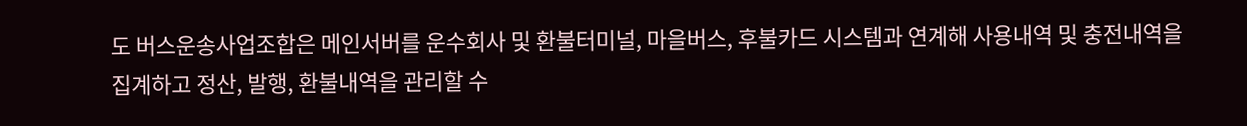도 버스운송사업조합은 메인서버를 운수회사 및 환불터미널, 마을버스, 후불카드 시스템과 연계해 사용내역 및 충전내역을 집계하고 정산, 발행, 환불내역을 관리할 수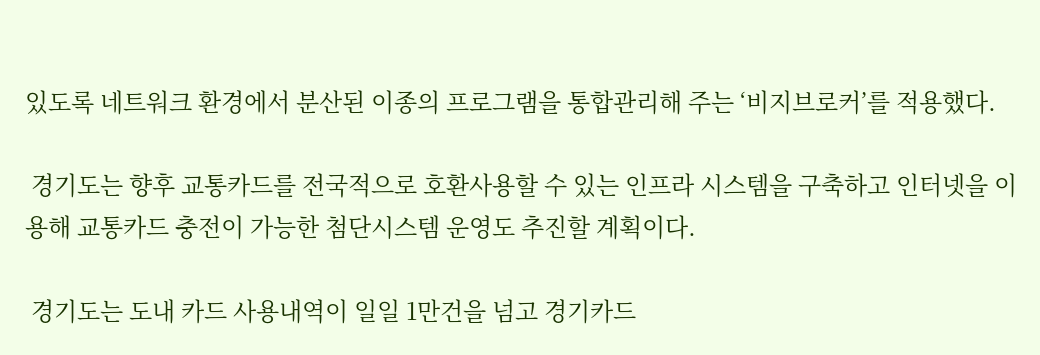있도록 네트워크 환경에서 분산된 이종의 프로그램을 통합관리해 주는 ‘비지브로커’를 적용했다.

 경기도는 향후 교통카드를 전국적으로 호환사용할 수 있는 인프라 시스템을 구축하고 인터넷을 이용해 교통카드 충전이 가능한 첨단시스템 운영도 추진할 계획이다.

 경기도는 도내 카드 사용내역이 일일 1만건을 넘고 경기카드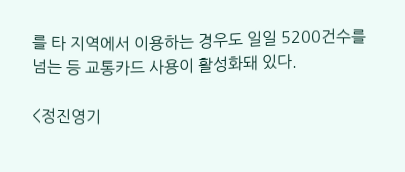를 타 지역에서 이용하는 경우도 일일 5200건수를 넘는 등 교통카드 사용이 활성화돼 있다.

<정진영기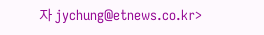자 jychung@etnews.co.kr>